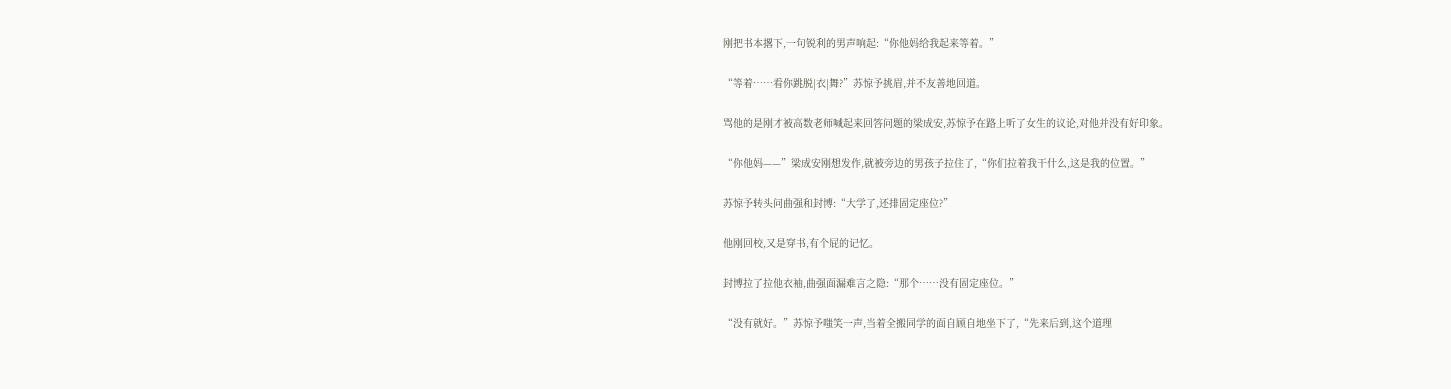刚把书本撂下,一句锐利的男声响起:“你他妈给我起来等着。”

“等着……看你跳脱|衣|舞?”苏惊予挑眉,并不友善地回道。

骂他的是刚才被高数老师喊起来回答问题的梁成安,苏惊予在路上听了女生的议论,对他并没有好印象。

“你他妈——”梁成安刚想发作,就被旁边的男孩子拉住了,“你们拉着我干什么,这是我的位置。”

苏惊予转头问曲强和封博:“大学了,还排固定座位?”

他刚回校,又是穿书,有个屁的记忆。

封博拉了拉他衣袖,曲强面漏难言之隐:“那个……没有固定座位。”

“没有就好。”苏惊予嗤笑一声,当着全搬同学的面自顾自地坐下了,“先来后到,这个道理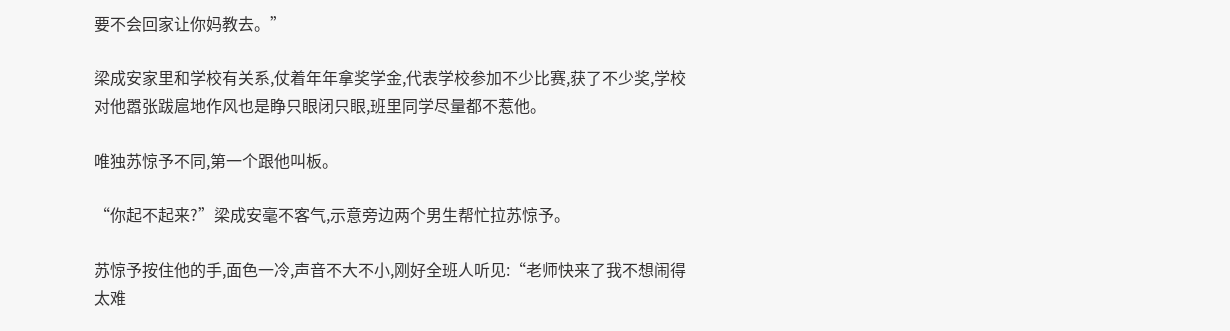要不会回家让你妈教去。”

梁成安家里和学校有关系,仗着年年拿奖学金,代表学校参加不少比赛,获了不少奖,学校对他嚣张跋扈地作风也是睁只眼闭只眼,班里同学尽量都不惹他。

唯独苏惊予不同,第一个跟他叫板。

“你起不起来?”梁成安毫不客气,示意旁边两个男生帮忙拉苏惊予。

苏惊予按住他的手,面色一冷,声音不大不小,刚好全班人听见:“老师快来了我不想闹得太难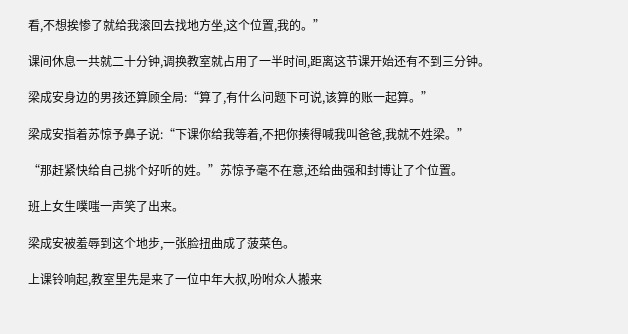看,不想挨惨了就给我滚回去找地方坐,这个位置,我的。”

课间休息一共就二十分钟,调换教室就占用了一半时间,距离这节课开始还有不到三分钟。

梁成安身边的男孩还算顾全局:“算了,有什么问题下可说,该算的账一起算。”

梁成安指着苏惊予鼻子说:“下课你给我等着,不把你揍得喊我叫爸爸,我就不姓梁。”

“那赶紧快给自己挑个好听的姓。”苏惊予毫不在意,还给曲强和封博让了个位置。

班上女生噗嗤一声笑了出来。

梁成安被羞辱到这个地步,一张脸扭曲成了菠菜色。

上课铃响起,教室里先是来了一位中年大叔,吩咐众人搬来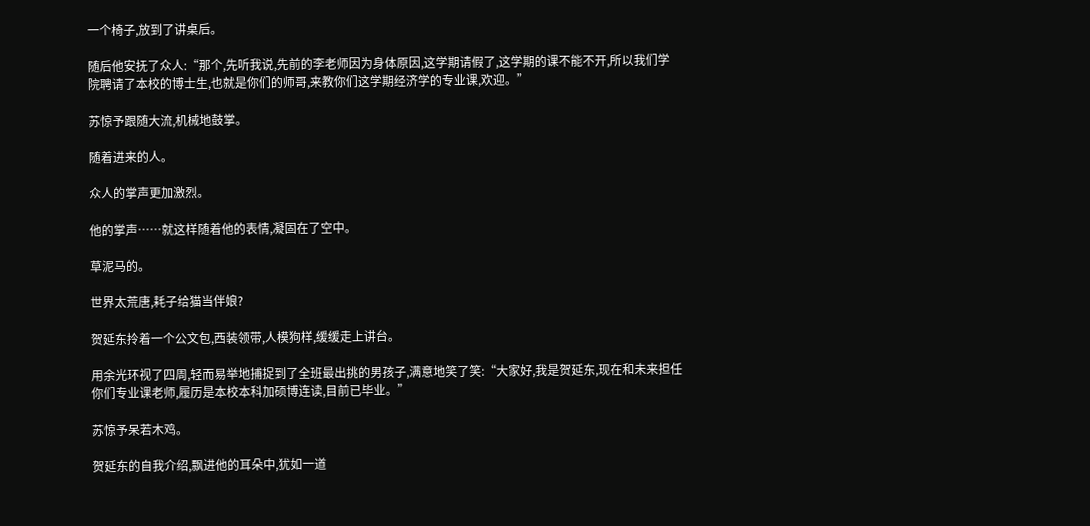一个椅子,放到了讲桌后。

随后他安抚了众人:“那个,先听我说,先前的李老师因为身体原因,这学期请假了,这学期的课不能不开,所以我们学院聘请了本校的博士生,也就是你们的师哥,来教你们这学期经济学的专业课,欢迎。”

苏惊予跟随大流,机械地鼓掌。

随着进来的人。

众人的掌声更加激烈。

他的掌声……就这样随着他的表情,凝固在了空中。

草泥马的。

世界太荒唐,耗子给猫当伴娘?

贺延东拎着一个公文包,西装领带,人模狗样,缓缓走上讲台。

用余光环视了四周,轻而易举地捕捉到了全班最出挑的男孩子,满意地笑了笑:“大家好,我是贺延东,现在和未来担任你们专业课老师,履历是本校本科加硕博连读,目前已毕业。”

苏惊予呆若木鸡。

贺延东的自我介绍,飘进他的耳朵中,犹如一道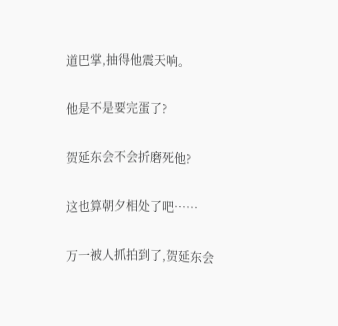道巴掌,抽得他震天响。

他是不是要完蛋了?

贺延东会不会折磨死他?

这也算朝夕相处了吧……

万一被人抓拍到了,贺延东会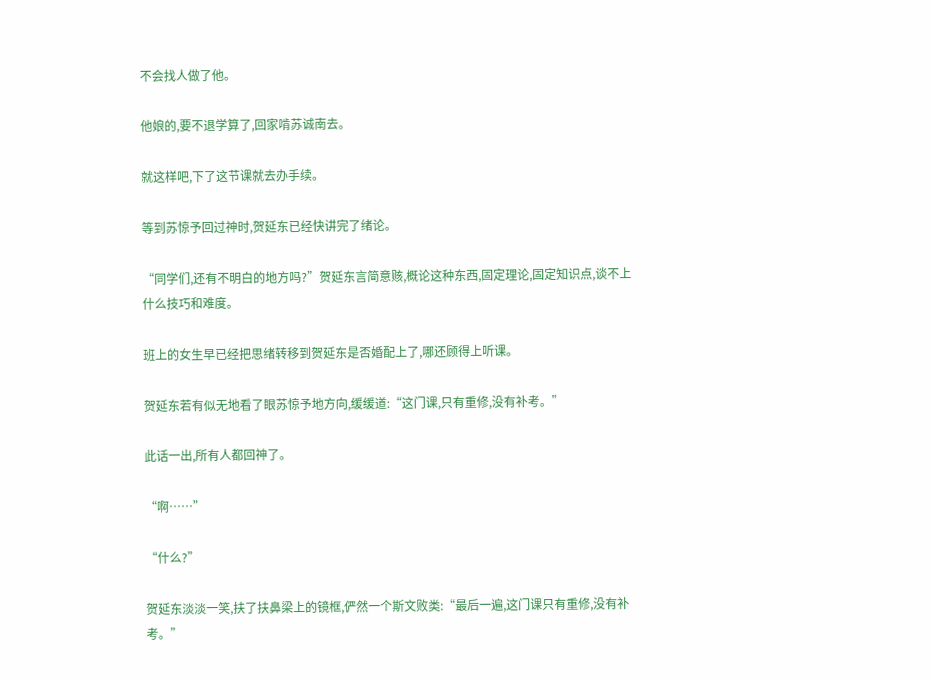不会找人做了他。

他娘的,要不退学算了,回家啃苏诚南去。

就这样吧,下了这节课就去办手续。

等到苏惊予回过神时,贺延东已经快讲完了绪论。

“同学们,还有不明白的地方吗?”贺延东言简意赅,概论这种东西,固定理论,固定知识点,谈不上什么技巧和难度。

班上的女生早已经把思绪转移到贺延东是否婚配上了,哪还顾得上听课。

贺延东若有似无地看了眼苏惊予地方向,缓缓道:“这门课,只有重修,没有补考。”

此话一出,所有人都回神了。

“啊……”

“什么?”

贺延东淡淡一笑,扶了扶鼻梁上的镜框,俨然一个斯文败类:“最后一遍,这门课只有重修,没有补考。”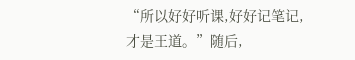“所以好好听课,好好记笔记,才是王道。”随后,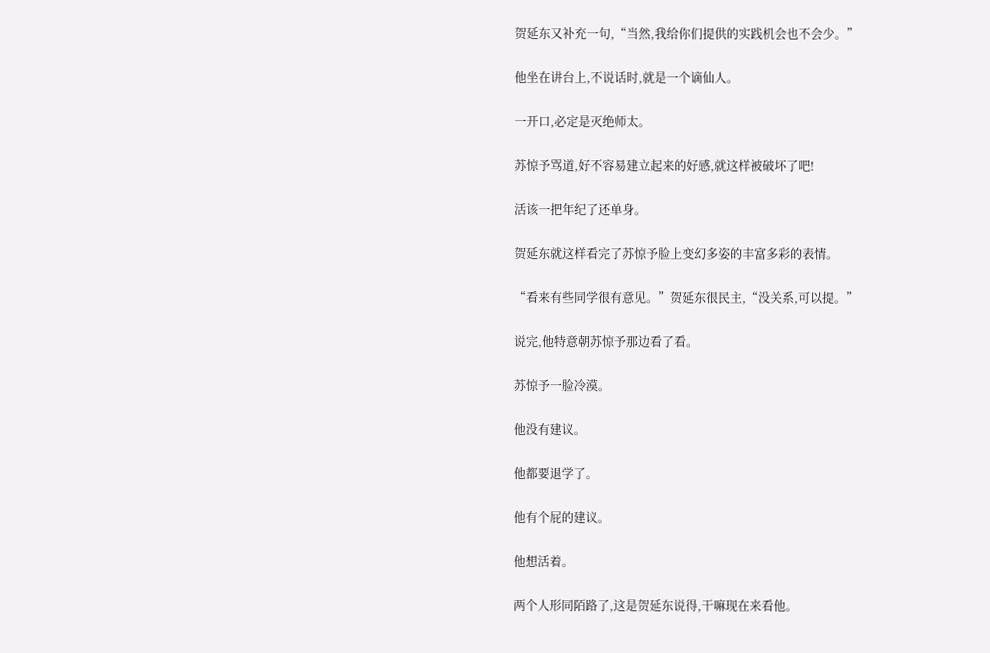贺延东又补充一句,“当然,我给你们提供的实践机会也不会少。”

他坐在讲台上,不说话时,就是一个谪仙人。

一开口,必定是灭绝师太。

苏惊予骂道,好不容易建立起来的好感,就这样被破坏了吧!

活该一把年纪了还单身。

贺延东就这样看完了苏惊予脸上变幻多姿的丰富多彩的表情。

“看来有些同学很有意见。”贺延东很民主,“没关系,可以提。”

说完,他特意朝苏惊予那边看了看。

苏惊予一脸冷漠。

他没有建议。

他都要退学了。

他有个屁的建议。

他想活着。

两个人形同陌路了,这是贺延东说得,干嘛现在来看他。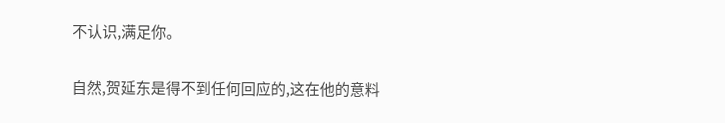不认识,满足你。

自然,贺延东是得不到任何回应的,这在他的意料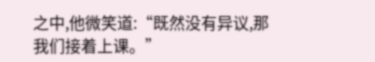之中,他微笑道:“既然没有异议,那我们接着上课。”